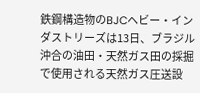鉄鋼構造物のBJCヘビー・インダストリーズは13日、ブラジル沖合の油田・天然ガス田の採掘で使用される天然ガス圧送設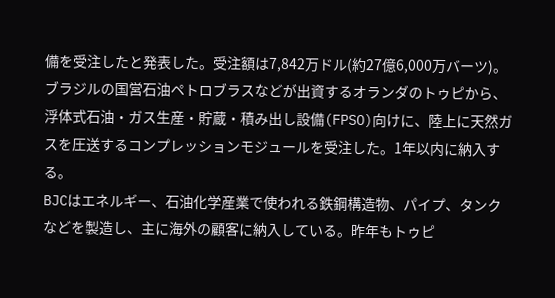備を受注したと発表した。受注額は7,842万ドル(約27億6,000万バーツ)。
ブラジルの国営石油ペトロブラスなどが出資するオランダのトゥピから、浮体式石油・ガス生産・貯蔵・積み出し設備(FPSO)向けに、陸上に天然ガスを圧送するコンプレッションモジュールを受注した。1年以内に納入する。
BJCはエネルギー、石油化学産業で使われる鉄鋼構造物、パイプ、タンクなどを製造し、主に海外の顧客に納入している。昨年もトゥピ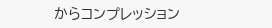からコンプレッション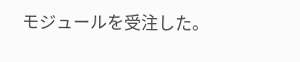モジュールを受注した。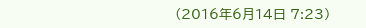(2016年6月14日 7:23)